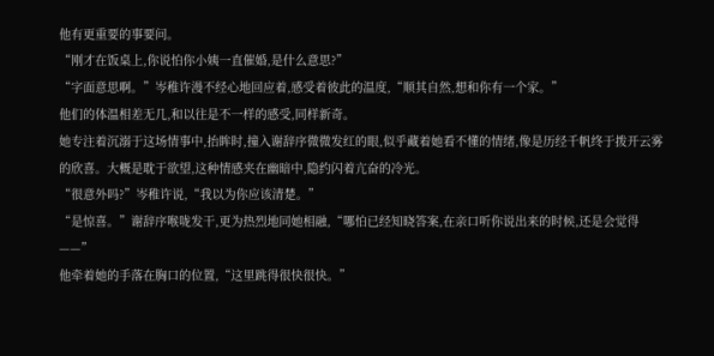他有更重要的事要问。
“刚才在饭桌上,你说怕你小姨一直催婚,是什么意思?”
“字面意思啊。”岑稚许漫不经心地回应着,感受着彼此的温度,“顺其自然,想和你有一个家。”
他们的体温相差无几,和以往是不一样的感受,同样新奇。
她专注着沉溺于这场情事中,抬眸时,撞入谢辞序微微发红的眼,似乎藏着她看不懂的情绪,像是历经千帆终于拨开云雾的欣喜。大概是耽于欲望,这种情感夹在幽暗中,隐约闪着亢奋的冷光。
“很意外吗?”岑稚许说,“我以为你应该清楚。”
“是惊喜。”谢辞序喉咙发干,更为热烈地同她相融,“哪怕已经知晓答案,在亲口听你说出来的时候,还是会觉得——”
他牵着她的手落在胸口的位置,“这里跳得很快很快。”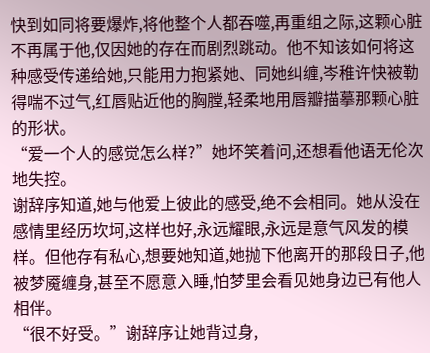快到如同将要爆炸,将他整个人都吞噬,再重组之际,这颗心脏不再属于他,仅因她的存在而剧烈跳动。他不知该如何将这种感受传递给她,只能用力抱紧她、同她纠缠,岑稚许快被勒得喘不过气,红唇贴近他的胸膛,轻柔地用唇瓣描摹那颗心脏的形状。
“爱一个人的感觉怎么样?”她坏笑着问,还想看他语无伦次地失控。
谢辞序知道,她与他爱上彼此的感受,绝不会相同。她从没在感情里经历坎坷,这样也好,永远耀眼,永远是意气风发的模样。但他存有私心,想要她知道,她抛下他离开的那段日子,他被梦魇缠身,甚至不愿意入睡,怕梦里会看见她身边已有他人相伴。
“很不好受。”谢辞序让她背过身,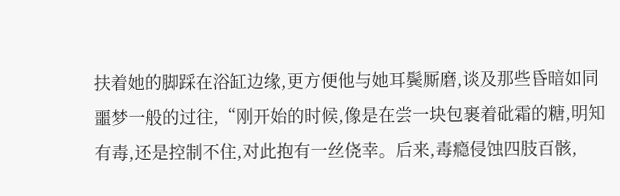扶着她的脚踩在浴缸边缘,更方便他与她耳鬓厮磨,谈及那些昏暗如同噩梦一般的过往,“刚开始的时候,像是在尝一块包裹着砒霜的糖,明知有毒,还是控制不住,对此抱有一丝侥幸。后来,毒瘾侵蚀四肢百骸,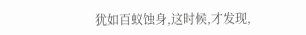犹如百蚁蚀身,这时候,才发现,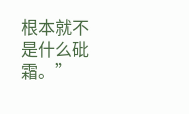根本就不是什么砒霜。”